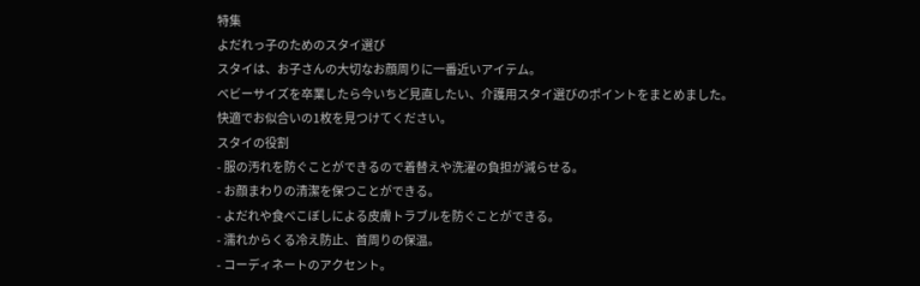特集
よだれっ子のためのスタイ選び
スタイは、お子さんの大切なお顔周りに一番近いアイテム。
ベビーサイズを卒業したら今いちど見直したい、介護用スタイ選びのポイントをまとめました。
快適でお似合いの1枚を見つけてください。
スタイの役割
- 服の汚れを防ぐことができるので着替えや洗濯の負担が減らせる。
- お顔まわりの清潔を保つことができる。
- よだれや食べこぼしによる皮膚トラブルを防ぐことができる。
- 濡れからくる冷え防止、首周りの保温。
- コーディネートのアクセント。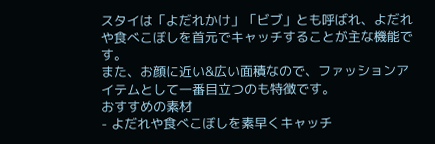スタイは「よだれかけ」「ビブ」とも呼ばれ、よだれや食べこぼしを首元でキャッチすることが主な機能です。
また、お顔に近い&広い面積なので、ファッションアイテムとして一番目立つのも特徴です。
おすすめの素材
- よだれや食べこぼしを素早くキャッチ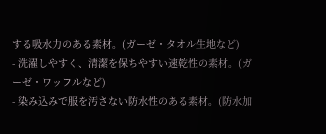する吸水力のある素材。(ガーゼ・タオル生地など)
- 洗濯しやすく、清潔を保ちやすい速乾性の素材。(ガーゼ・ワッフルなど)
- 染み込みで服を汚さない防水性のある素材。(防水加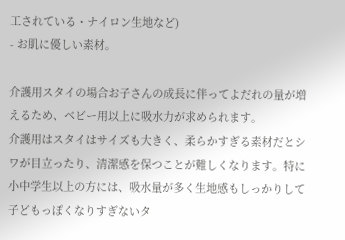工されている・ナイロン生地など)
- お肌に優しい素材。

介護用スタイの場合お子さんの成長に伴ってよだれの量が増えるため、ベビー用以上に吸水力が求められます。
介護用はスタイはサイズも大きく、柔らかすぎる素材だとシワが目立ったり、清潔感を保つことが難しくなります。特に小中学生以上の方には、吸水量が多く生地感もしっかりして子どもっぽくなりすぎないタ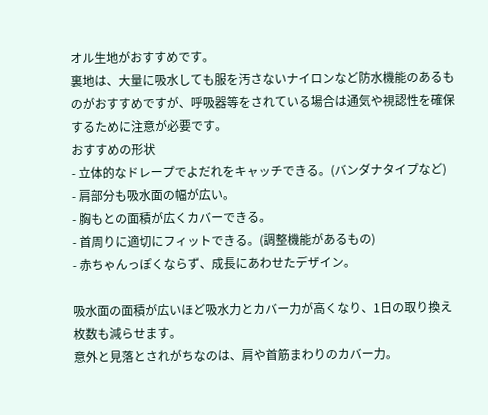オル生地がおすすめです。
裏地は、大量に吸水しても服を汚さないナイロンなど防水機能のあるものがおすすめですが、呼吸器等をされている場合は通気や視認性を確保するために注意が必要です。
おすすめの形状
- 立体的なドレープでよだれをキャッチできる。(バンダナタイプなど)
- 肩部分も吸水面の幅が広い。
- 胸もとの面積が広くカバーできる。
- 首周りに適切にフィットできる。(調整機能があるもの)
- 赤ちゃんっぽくならず、成長にあわせたデザイン。

吸水面の面積が広いほど吸水力とカバー力が高くなり、1日の取り換え枚数も減らせます。
意外と見落とされがちなのは、肩や首筋まわりのカバー力。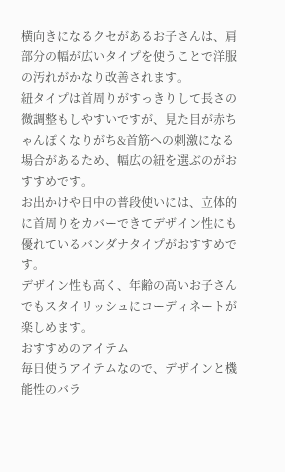横向きになるクセがあるお子さんは、肩部分の幅が広いタイプを使うことで洋服の汚れがかなり改善されます。
紐タイプは首周りがすっきりして長さの微調整もしやすいですが、見た目が赤ちゃんぽくなりがち&首筋への刺激になる場合があるため、幅広の紐を選ぶのがおすすめです。
お出かけや日中の普段使いには、立体的に首周りをカバーできてデザイン性にも優れているバンダナタイプがおすすめです。
デザイン性も高く、年齢の高いお子さんでもスタイリッシュにコーディネートが楽しめます。
おすすめのアイテム
毎日使うアイテムなので、デザインと機能性のバラ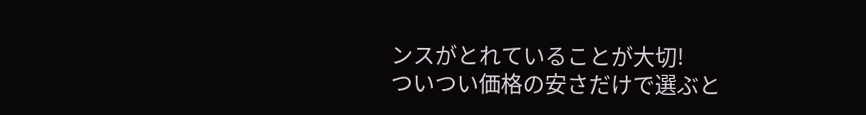ンスがとれていることが大切!
ついつい価格の安さだけで選ぶと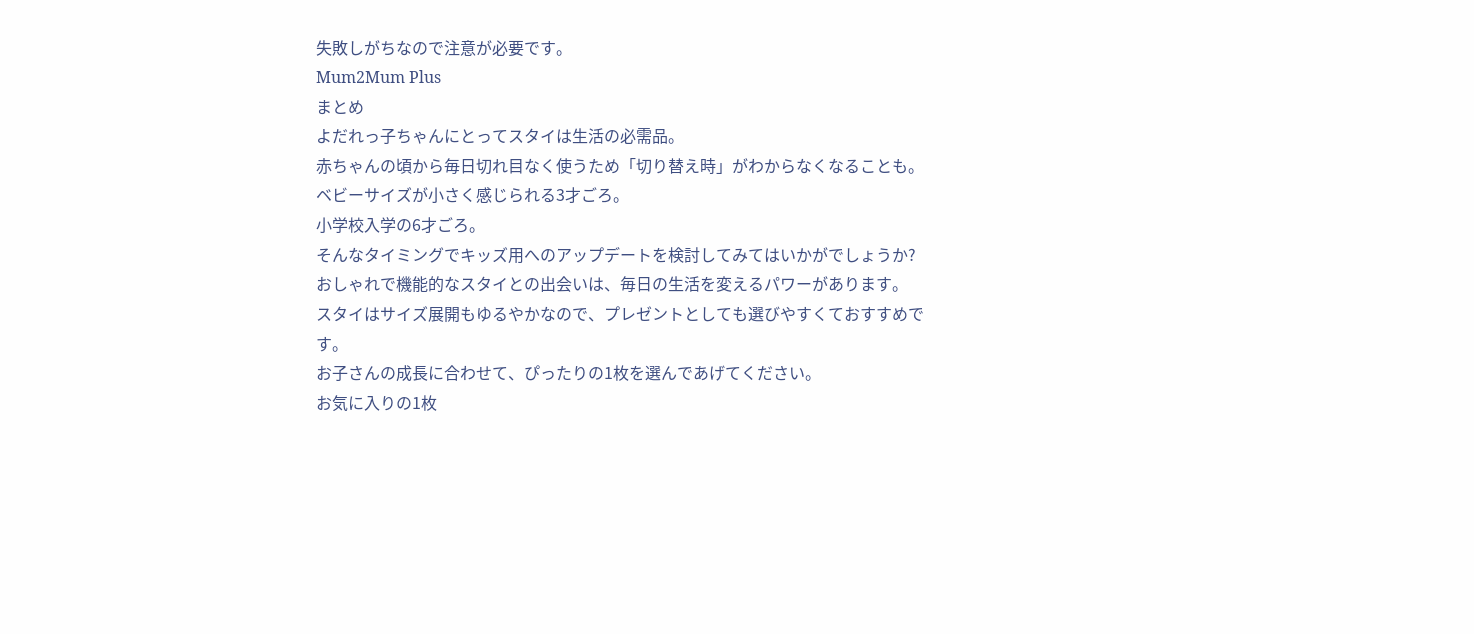失敗しがちなので注意が必要です。
Mum2Mum Plus
まとめ
よだれっ子ちゃんにとってスタイは生活の必需品。
赤ちゃんの頃から毎日切れ目なく使うため「切り替え時」がわからなくなることも。
ベビーサイズが小さく感じられる3才ごろ。
小学校入学の6才ごろ。
そんなタイミングでキッズ用へのアップデートを検討してみてはいかがでしょうか?
おしゃれで機能的なスタイとの出会いは、毎日の生活を変えるパワーがあります。
スタイはサイズ展開もゆるやかなので、プレゼントとしても選びやすくておすすめです。
お子さんの成長に合わせて、ぴったりの1枚を選んであげてください。
お気に入りの1枚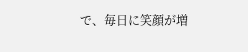で、毎日に笑顔が増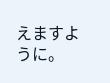えますように。